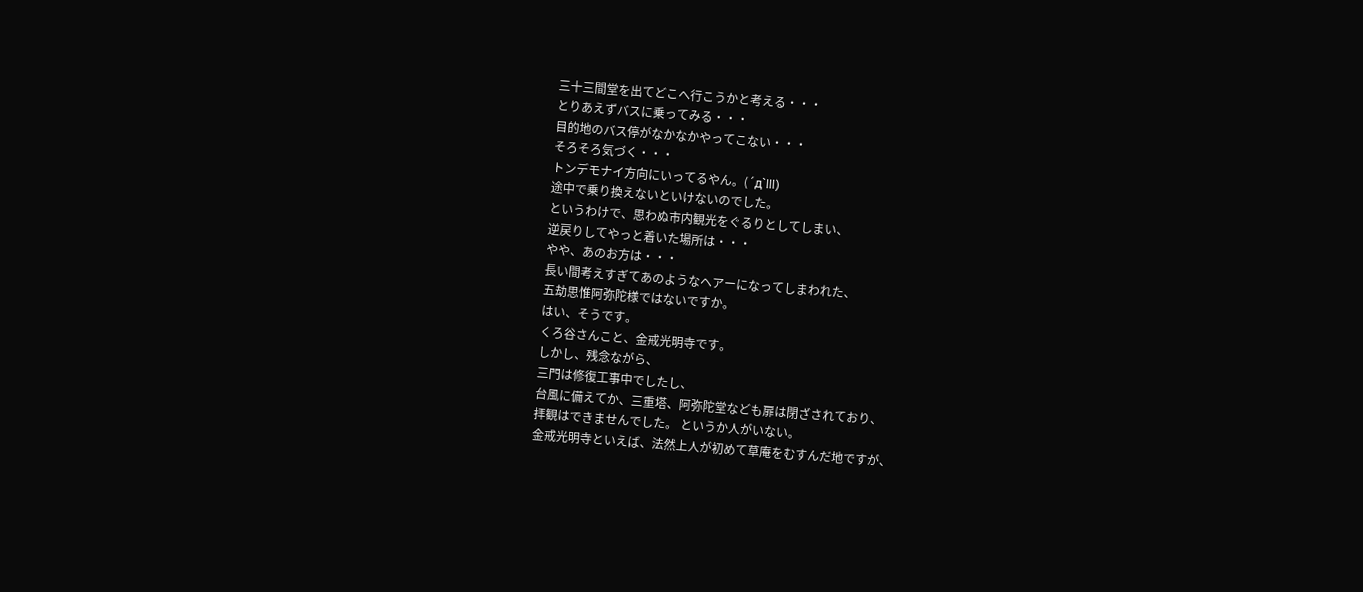三十三間堂を出てどこへ行こうかと考える・・・
とりあえずバスに乗ってみる・・・
目的地のバス停がなかなかやってこない・・・
そろそろ気づく・・・
トンデモナイ方向にいってるやん。(´д`lll)
途中で乗り換えないといけないのでした。
というわけで、思わぬ市内観光をぐるりとしてしまい、
逆戻りしてやっと着いた場所は・・・
やや、あのお方は・・・
長い間考えすぎてあのようなヘアーになってしまわれた、
五劫思惟阿弥陀様ではないですか。
はい、そうです。
くろ谷さんこと、金戒光明寺です。
しかし、残念ながら、
三門は修復工事中でしたし、
台風に備えてか、三重塔、阿弥陀堂なども扉は閉ざされており、
拝観はできませんでした。 というか人がいない。
金戒光明寺といえば、法然上人が初めて草庵をむすんだ地ですが、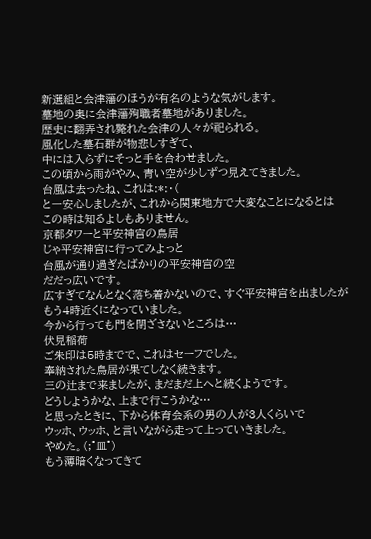新選組と会津藩のほうが有名のような気がします。
墓地の奥に会津藩殉職者墓地がありました。
歴史に翻弄され斃れた会津の人々が祀られる。
風化した墓石群が物悲しすぎて、
中には入らずにそっと手を合わせました。
この頃から雨がやみ、青い空が少しずつ見えてきました。
台風は去ったね、これは:*:・(
と一安心しましたが、これから関東地方で大変なことになるとは
この時は知るよしもありません。
京都タワーと平安神宮の鳥居
じゃ平安神宮に行ってみよっと
台風が通り過ぎたばかりの平安神宮の空
だだっ広いです。
広すぎてなんとなく落ち着かないので、すぐ平安神宮を出ましたが
もう4時近くになっていました。
今から行っても門を閉ざさないところは…
伏見稲荷
ご朱印は5時までで、これはセーフでした。
奉納された鳥居が果てしなく続きます。
三の辻まで来ましたが、まだまだ上へと続くようです。
どうしようかな、上まで行こうかな…
と思ったときに、下から体育会系の男の人が3人くらいで
ウッホ、ウッホ、と言いながら走って上っていきました。
やめた。(;°皿°)
もう薄暗くなってきて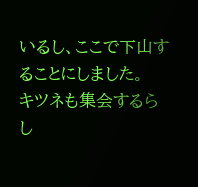いるし、ここで下山することにしました。
キツネも集会するらし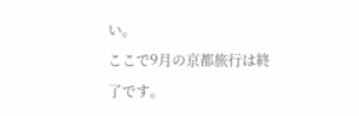い。
ここで9月の京都旅行は終了です。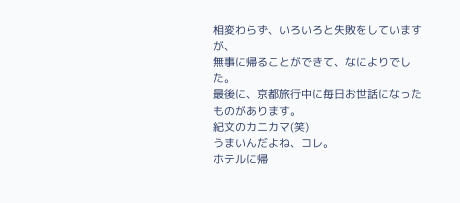相変わらず、いろいろと失敗をしていますが、
無事に帰ることができて、なによりでした。
最後に、京都旅行中に毎日お世話になったものがあります。
紀文のカニカマ(笑)
うまいんだよね、コレ。
ホテルに帰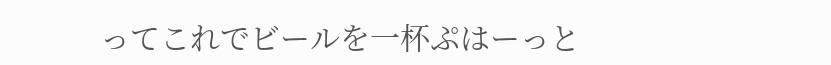ってこれでビールを一杯ぷはーっと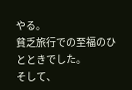やる。
貧乏旅行での至福のひとときでした。
そして、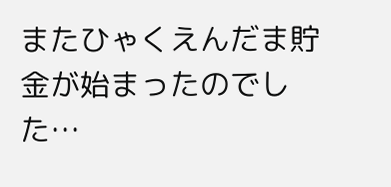またひゃくえんだま貯金が始まったのでした…